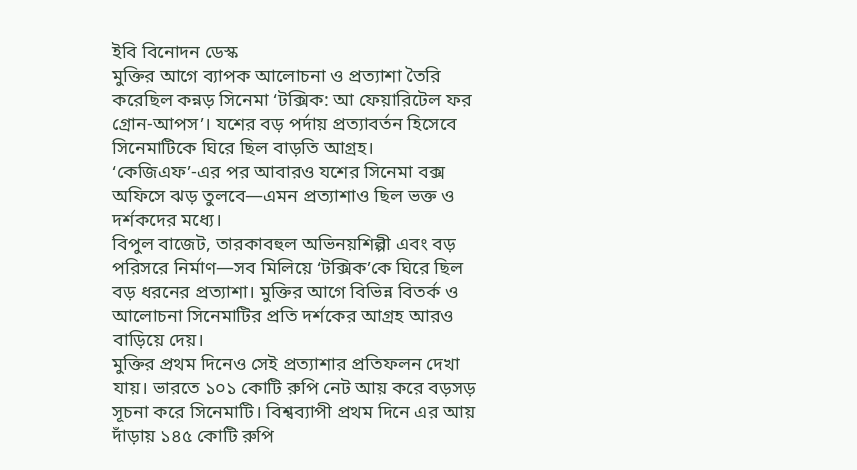ইবি বিনোদন ডেস্ক
মুক্তির আগে ব্যাপক আলোচনা ও প্রত্যাশা তৈরি করেছিল কন্নড় সিনেমা ‘টক্সিক: আ ফেয়ারিটেল ফর গ্রোন-আপস’। যশের বড় পর্দায় প্রত্যাবর্তন হিসেবে সিনেমাটিকে ঘিরে ছিল বাড়তি আগ্রহ। ‘কেজিএফ’-এর পর আবারও যশের সিনেমা বক্স অফিসে ঝড় তুলবে—এমন প্রত্যাশাও ছিল ভক্ত ও দর্শকদের মধ্যে।
বিপুল বাজেট, তারকাবহুল অভিনয়শিল্পী এবং বড় পরিসরে নির্মাণ—সব মিলিয়ে ‘টক্সিক’কে ঘিরে ছিল বড় ধরনের প্রত্যাশা। মুক্তির আগে বিভিন্ন বিতর্ক ও আলোচনা সিনেমাটির প্রতি দর্শকের আগ্রহ আরও বাড়িয়ে দেয়।
মুক্তির প্রথম দিনেও সেই প্রত্যাশার প্রতিফলন দেখা যায়। ভারতে ১০১ কোটি রুপি নেট আয় করে বড়সড় সূচনা করে সিনেমাটি। বিশ্বব্যাপী প্রথম দিনে এর আয় দাঁড়ায় ১৪৫ কোটি রুপি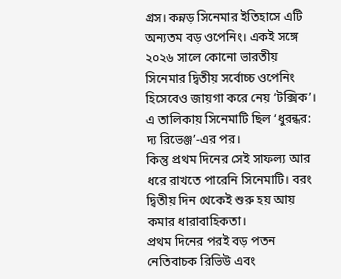গ্রস। কন্নড় সিনেমার ইতিহাসে এটি অন্যতম বড় ওপেনিং। একই সঙ্গে ২০২৬ সালে কোনো ভারতীয় সিনেমার দ্বিতীয় সর্বোচ্চ ওপেনিং হিসেবেও জায়গা করে নেয় ‘টক্সিক’। এ তালিকায় সিনেমাটি ছিল ‘ধুরন্ধর: দ্য রিভেঞ্জ’-এর পর।
কিন্তু প্রথম দিনের সেই সাফল্য আর ধরে রাখতে পারেনি সিনেমাটি। বরং দ্বিতীয় দিন থেকেই শুরু হয় আয় কমার ধারাবাহিকতা।
প্রথম দিনের পরই বড় পতন
নেতিবাচক রিভিউ এবং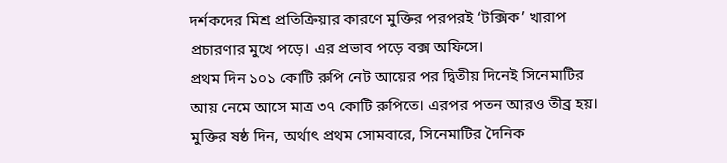দর্শকদের মিশ্র প্রতিক্রিয়ার কারণে মুক্তির পরপরই ‘টক্সিক’ খারাপ প্রচারণার মুখে পড়ে। এর প্রভাব পড়ে বক্স অফিসে।
প্রথম দিন ১০১ কোটি রুপি নেট আয়ের পর দ্বিতীয় দিনেই সিনেমাটির আয় নেমে আসে মাত্র ৩৭ কোটি রুপিতে। এরপর পতন আরও তীব্র হয়। মুক্তির ষষ্ঠ দিন, অর্থাৎ প্রথম সোমবারে, সিনেমাটির দৈনিক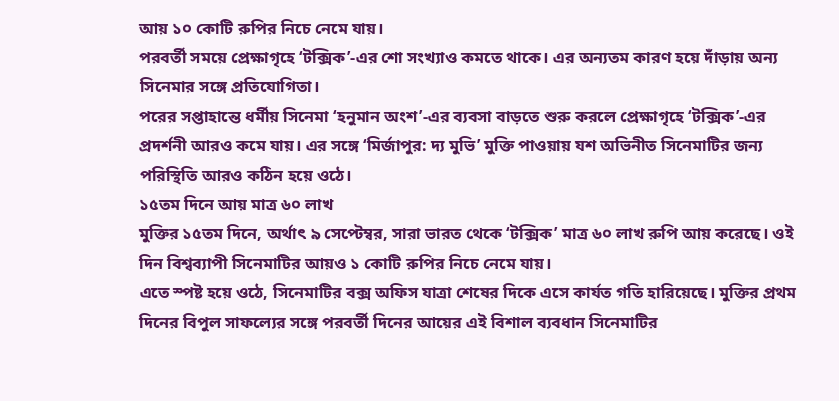আয় ১০ কোটি রুপির নিচে নেমে যায়।
পরবর্তী সময়ে প্রেক্ষাগৃহে ‘টক্সিক’-এর শো সংখ্যাও কমতে থাকে। এর অন্যতম কারণ হয়ে দাঁড়ায় অন্য সিনেমার সঙ্গে প্রতিযোগিতা।
পরের সপ্তাহান্তে ধর্মীয় সিনেমা ‘হনুমান অংশ’-এর ব্যবসা বাড়তে শুরু করলে প্রেক্ষাগৃহে ‘টক্সিক’-এর প্রদর্শনী আরও কমে যায়। এর সঙ্গে ‘মির্জাপুর: দ্য মুভি’ মুক্তি পাওয়ায় যশ অভিনীত সিনেমাটির জন্য পরিস্থিতি আরও কঠিন হয়ে ওঠে।
১৫তম দিনে আয় মাত্র ৬০ লাখ
মুক্তির ১৫তম দিনে, অর্থাৎ ৯ সেপ্টেম্বর, সারা ভারত থেকে ‘টক্সিক’ মাত্র ৬০ লাখ রুপি আয় করেছে। ওই দিন বিশ্বব্যাপী সিনেমাটির আয়ও ১ কোটি রুপির নিচে নেমে যায়।
এতে স্পষ্ট হয়ে ওঠে, সিনেমাটির বক্স অফিস যাত্রা শেষের দিকে এসে কার্যত গতি হারিয়েছে। মুক্তির প্রথম দিনের বিপুল সাফল্যের সঙ্গে পরবর্তী দিনের আয়ের এই বিশাল ব্যবধান সিনেমাটির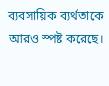ব্যবসায়িক ব্যর্থতাকে আরও স্পষ্ট করেছে।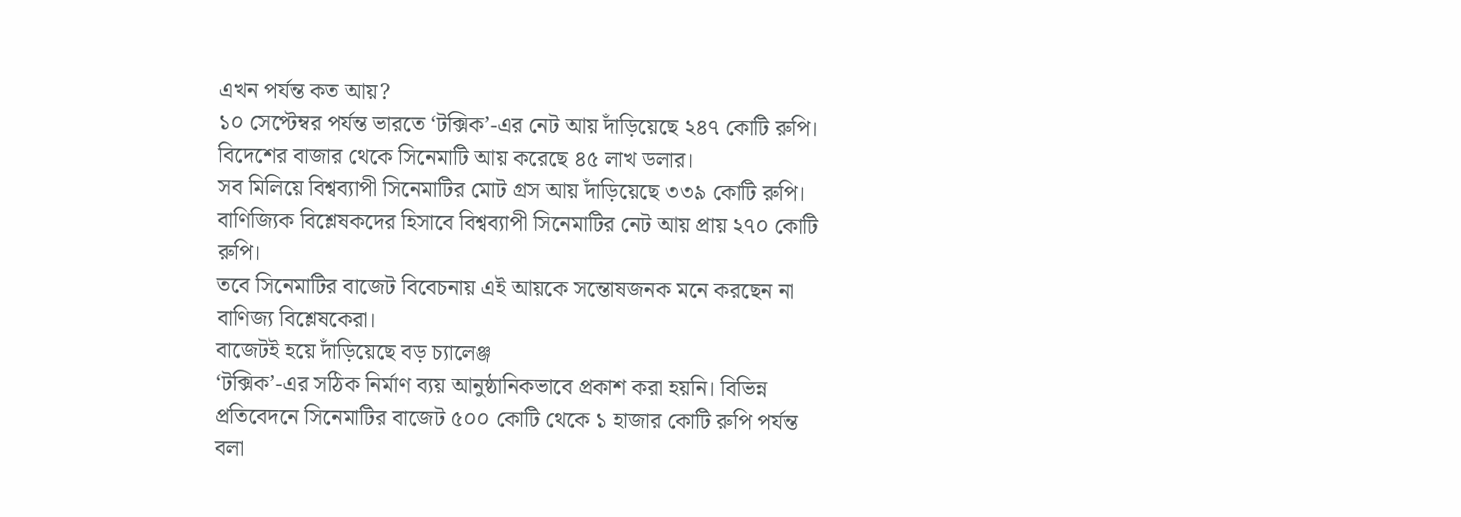এখন পর্যন্ত কত আয়?
১০ সেপ্টেম্বর পর্যন্ত ভারতে ‘টক্সিক’-এর নেট আয় দাঁড়িয়েছে ২৪৭ কোটি রুপি। বিদেশের বাজার থেকে সিনেমাটি আয় করেছে ৪৫ লাখ ডলার।
সব মিলিয়ে বিশ্বব্যাপী সিনেমাটির মোট গ্রস আয় দাঁড়িয়েছে ৩৩৯ কোটি রুপি। বাণিজ্যিক বিশ্লেষকদের হিসাবে বিশ্বব্যাপী সিনেমাটির নেট আয় প্রায় ২৭০ কোটি রুপি।
তবে সিনেমাটির বাজেট বিবেচনায় এই আয়কে সন্তোষজনক মনে করছেন না বাণিজ্য বিশ্লেষকেরা।
বাজেটই হয়ে দাঁড়িয়েছে বড় চ্যালেঞ্জ
‘টক্সিক’-এর সঠিক নির্মাণ ব্যয় আনুষ্ঠানিকভাবে প্রকাশ করা হয়নি। বিভিন্ন প্রতিবেদনে সিনেমাটির বাজেট ৫০০ কোটি থেকে ১ হাজার কোটি রুপি পর্যন্ত বলা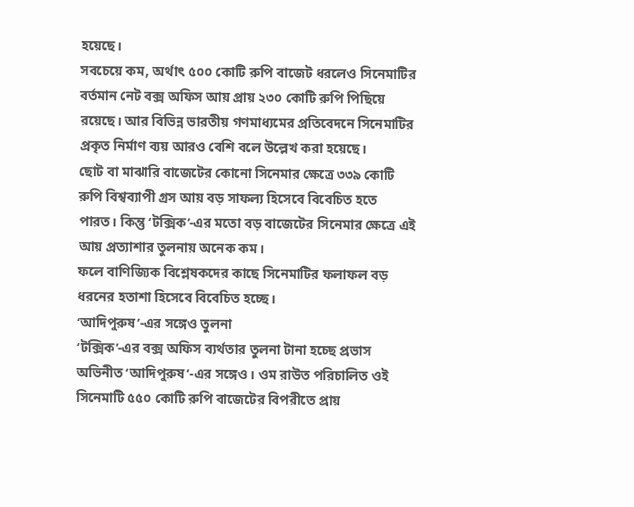হয়েছে।
সবচেয়ে কম, অর্থাৎ ৫০০ কোটি রুপি বাজেট ধরলেও সিনেমাটির বর্তমান নেট বক্স অফিস আয় প্রায় ২৩০ কোটি রুপি পিছিয়ে রয়েছে। আর বিভিন্ন ভারতীয় গণমাধ্যমের প্রতিবেদনে সিনেমাটির প্রকৃত নির্মাণ ব্যয় আরও বেশি বলে উল্লেখ করা হয়েছে।
ছোট বা মাঝারি বাজেটের কোনো সিনেমার ক্ষেত্রে ৩৩৯ কোটি রুপি বিশ্বব্যাপী গ্রস আয় বড় সাফল্য হিসেবে বিবেচিত হতে পারত। কিন্তু ‘টক্সিক’-এর মতো বড় বাজেটের সিনেমার ক্ষেত্রে এই আয় প্রত্যাশার তুলনায় অনেক কম।
ফলে বাণিজ্যিক বিশ্লেষকদের কাছে সিনেমাটির ফলাফল বড় ধরনের হতাশা হিসেবে বিবেচিত হচ্ছে।
‘আদিপুরুষ’-এর সঙ্গেও তুলনা
‘টক্সিক’-এর বক্স অফিস ব্যর্থতার তুলনা টানা হচ্ছে প্রভাস অভিনীত ‘আদিপুরুষ’-এর সঙ্গেও। ওম রাউত পরিচালিত ওই সিনেমাটি ৫৫০ কোটি রুপি বাজেটের বিপরীতে প্রায়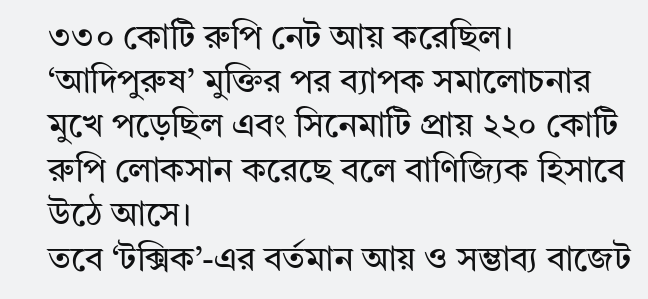৩৩০ কোটি রুপি নেট আয় করেছিল।
‘আদিপুরুষ’ মুক্তির পর ব্যাপক সমালোচনার মুখে পড়েছিল এবং সিনেমাটি প্রায় ২২০ কোটি রুপি লোকসান করেছে বলে বাণিজ্যিক হিসাবে উঠে আসে।
তবে ‘টক্সিক’-এর বর্তমান আয় ও সম্ভাব্য বাজেট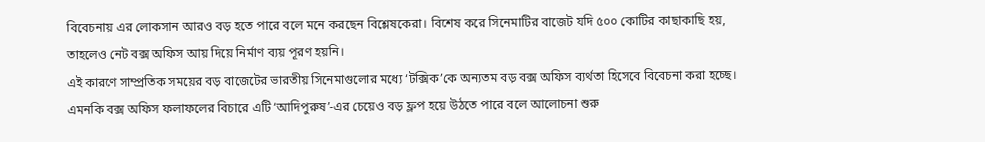বিবেচনায় এর লোকসান আরও বড় হতে পারে বলে মনে করছেন বিশ্লেষকেরা। বিশেষ করে সিনেমাটির বাজেট যদি ৫০০ কোটির কাছাকাছি হয়, তাহলেও নেট বক্স অফিস আয় দিয়ে নির্মাণ ব্যয় পূরণ হয়নি।
এই কারণে সাম্প্রতিক সময়ের বড় বাজেটের ভারতীয় সিনেমাগুলোর মধ্যে ‘টক্সিক’কে অন্যতম বড় বক্স অফিস ব্যর্থতা হিসেবে বিবেচনা করা হচ্ছে। এমনকি বক্স অফিস ফলাফলের বিচারে এটি ‘আদিপুরুষ’-এর চেয়েও বড় ফ্লপ হয়ে উঠতে পারে বলে আলোচনা শুরু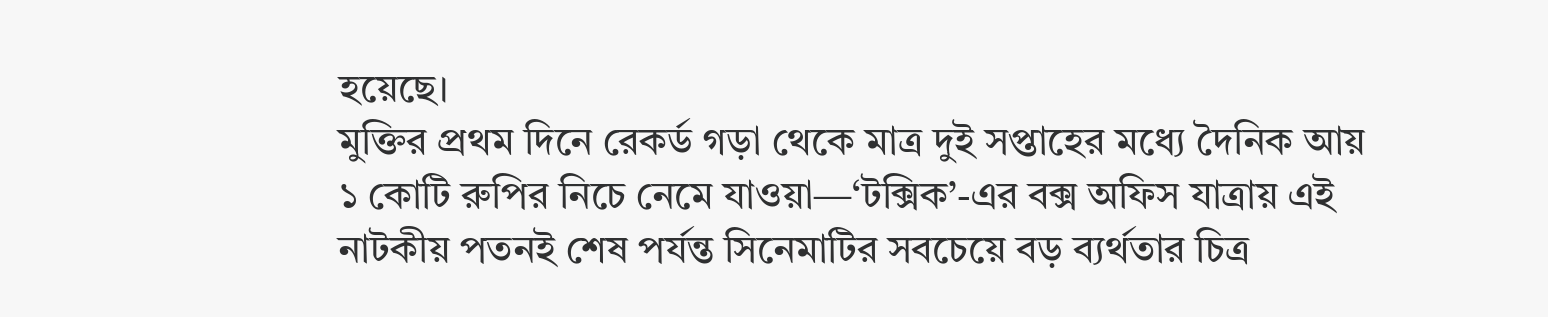হয়েছে।
মুক্তির প্রথম দিনে রেকর্ড গড়া থেকে মাত্র দুই সপ্তাহের মধ্যে দৈনিক আয় ১ কোটি রুপির নিচে নেমে যাওয়া—‘টক্সিক’-এর বক্স অফিস যাত্রায় এই নাটকীয় পতনই শেষ পর্যন্ত সিনেমাটির সবচেয়ে বড় ব্যর্থতার চিত্র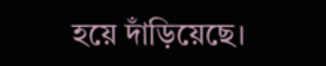হয়ে দাঁড়িয়েছে।